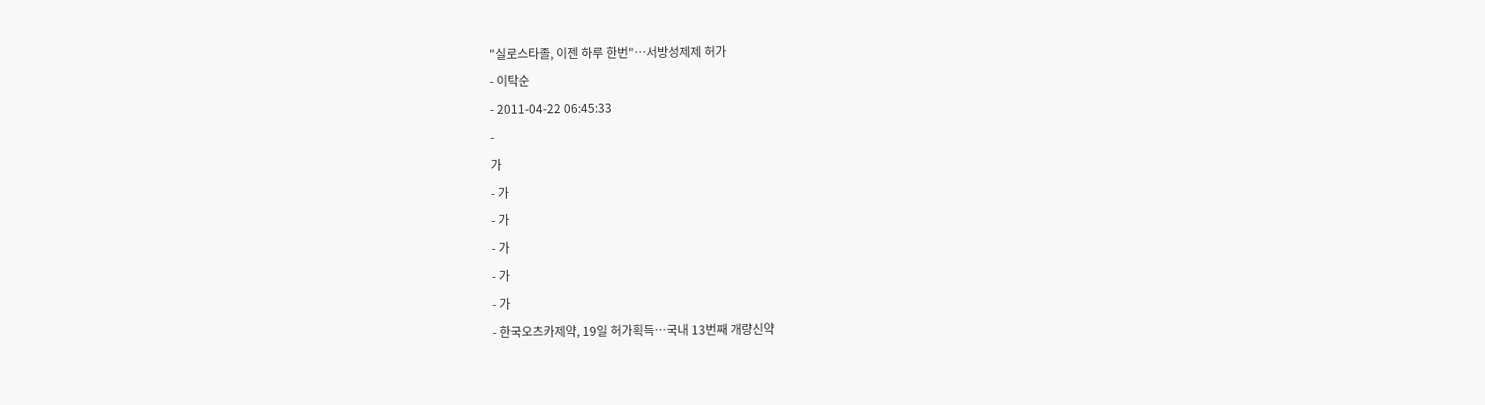"실로스타졸, 이젠 하루 한번"…서방성제제 허가
- 이탁순
- 2011-04-22 06:45:33
-
가
- 가
- 가
- 가
- 가
- 가
- 한국오츠카제약, 19일 허가획득…국내 13번째 개량신약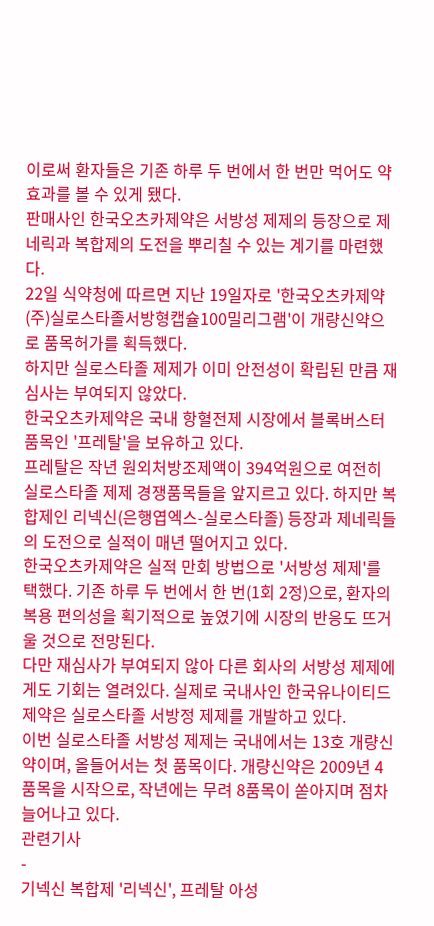이로써 환자들은 기존 하루 두 번에서 한 번만 먹어도 약효과를 볼 수 있게 됐다.
판매사인 한국오츠카제약은 서방성 제제의 등장으로 제네릭과 복합제의 도전을 뿌리칠 수 있는 계기를 마련했다.
22일 식약청에 따르면 지난 19일자로 '한국오츠카제약(주)실로스타졸서방형캡슐100밀리그램'이 개량신약으로 품목허가를 획득했다.
하지만 실로스타졸 제제가 이미 안전성이 확립된 만큼 재심사는 부여되지 않았다.
한국오츠카제약은 국내 항혈전제 시장에서 블록버스터 품목인 '프레탈'을 보유하고 있다.
프레탈은 작년 원외처방조제액이 394억원으로 여전히 실로스타졸 제제 경쟁품목들을 앞지르고 있다. 하지만 복합제인 리넥신(은행엽엑스-실로스타졸) 등장과 제네릭들의 도전으로 실적이 매년 떨어지고 있다.
한국오츠카제약은 실적 만회 방법으로 '서방성 제제'를 택했다. 기존 하루 두 번에서 한 번(1회 2정)으로, 환자의 복용 편의성을 획기적으로 높였기에 시장의 반응도 뜨거울 것으로 전망된다.
다만 재심사가 부여되지 않아 다른 회사의 서방성 제제에게도 기회는 열려있다. 실제로 국내사인 한국유나이티드제약은 실로스타졸 서방정 제제를 개발하고 있다.
이번 실로스타졸 서방성 제제는 국내에서는 13호 개량신약이며, 올들어서는 첫 품목이다. 개량신약은 2009년 4품목을 시작으로, 작년에는 무려 8품목이 쏟아지며 점차 늘어나고 있다.
관련기사
-
기넥신 복합제 '리넥신', 프레탈 아성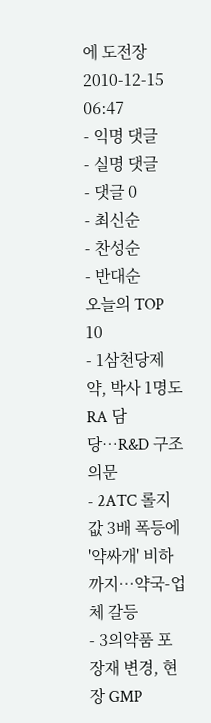에 도전장
2010-12-15 06:47
- 익명 댓글
- 실명 댓글
- 댓글 0
- 최신순
- 찬성순
- 반대순
오늘의 TOP 10
- 1삼천당제약, 박사 1명도 RA 담당…R&D 구조 의문
- 2ATC 롤지값 3배 폭등에 '약싸개' 비하까지…약국-업체 갈등
- 3의약품 포장재 변경, 현장 GMP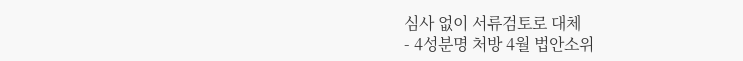심사 없이 서류검토로 대체
- 4성분명 처방 4월 법안소위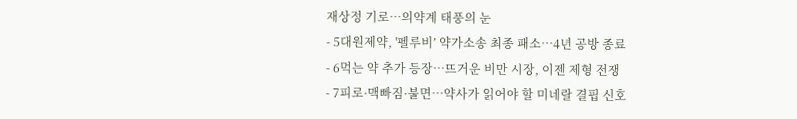재상정 기로…의약계 태풍의 눈
- 5대원제약, '펠루비’ 약가소송 최종 패소…4년 공방 종료
- 6먹는 약 추가 등장…뜨거운 비만 시장, 이젠 제형 전쟁
- 7피로·맥빠짐·불면…약사가 읽어야 할 미네랄 결핍 신호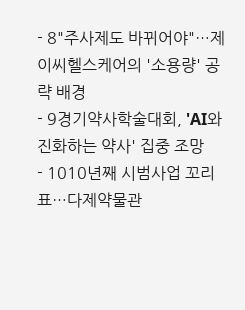- 8"주사제도 바뀌어야"…제이씨헬스케어의 '소용량' 공략 배경
- 9경기약사학술대회, 'AI와 진화하는 약사' 집중 조망
- 1010년째 시범사업 꼬리표…다제약물관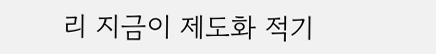리 지금이 제도화 적기